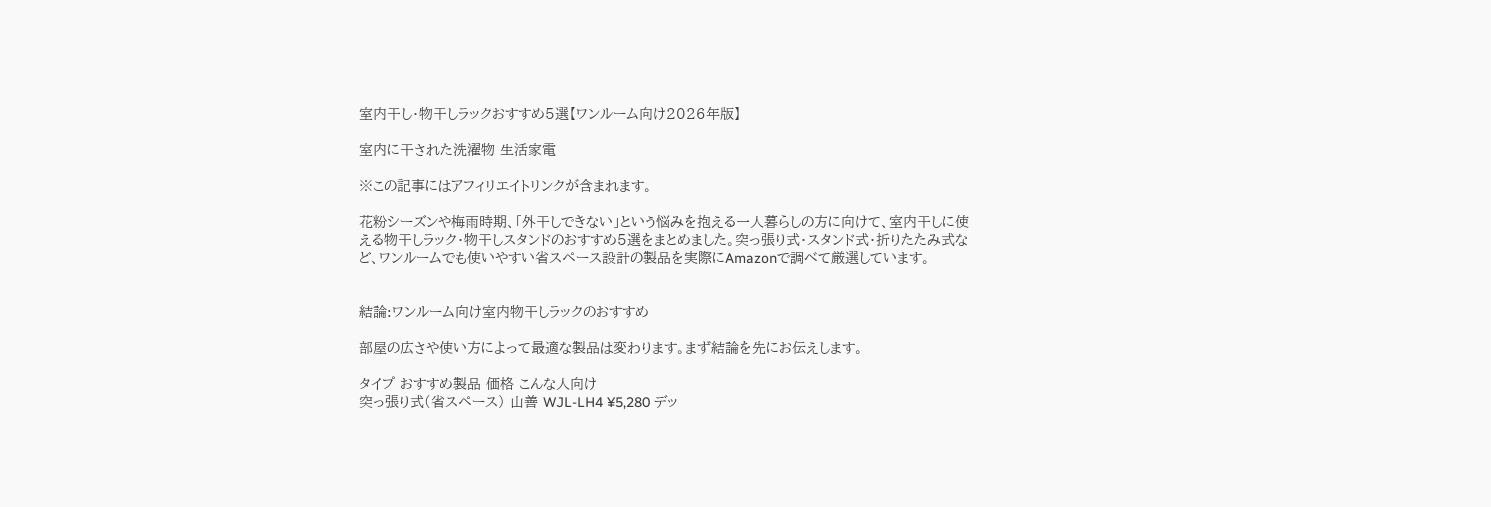室内干し・物干しラックおすすめ5選【ワンルーム向け2026年版】

室内に干された洗濯物 生活家電

※この記事にはアフィリエイトリンクが含まれます。

花粉シーズンや梅雨時期、「外干しできない」という悩みを抱える一人暮らしの方に向けて、室内干しに使える物干しラック・物干しスタンドのおすすめ5選をまとめました。突っ張り式・スタンド式・折りたたみ式など、ワンルームでも使いやすい省スペース設計の製品を実際にAmazonで調べて厳選しています。


結論:ワンルーム向け室内物干しラックのおすすめ

部屋の広さや使い方によって最適な製品は変わります。まず結論を先にお伝えします。

タイプ おすすめ製品 価格 こんな人向け
突っ張り式(省スペース) 山善 WJL-LH4 ¥5,280 デッ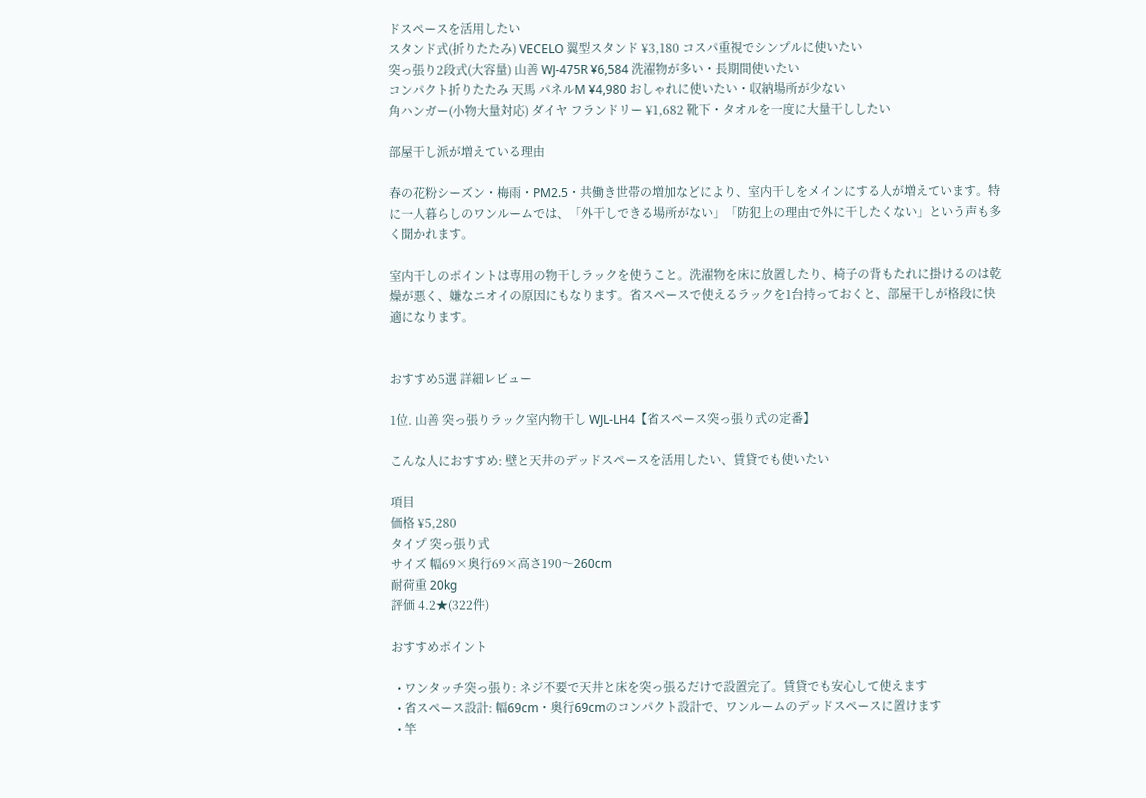ドスペースを活用したい
スタンド式(折りたたみ) VECELO 翼型スタンド ¥3,180 コスパ重視でシンプルに使いたい
突っ張り2段式(大容量) 山善 WJ-475R ¥6,584 洗濯物が多い・長期間使いたい
コンパクト折りたたみ 天馬 パネルM ¥4,980 おしゃれに使いたい・収納場所が少ない
角ハンガー(小物大量対応) ダイヤ フランドリー ¥1,682 靴下・タオルを一度に大量干ししたい

部屋干し派が増えている理由

春の花粉シーズン・梅雨・PM2.5・共働き世帯の増加などにより、室内干しをメインにする人が増えています。特に一人暮らしのワンルームでは、「外干しできる場所がない」「防犯上の理由で外に干したくない」という声も多く聞かれます。

室内干しのポイントは専用の物干しラックを使うこと。洗濯物を床に放置したり、椅子の背もたれに掛けるのは乾燥が悪く、嫌なニオイの原因にもなります。省スペースで使えるラックを1台持っておくと、部屋干しが格段に快適になります。


おすすめ5選 詳細レビュー

1位. 山善 突っ張りラック室内物干し WJL-LH4【省スペース突っ張り式の定番】

こんな人におすすめ: 壁と天井のデッドスペースを活用したい、賃貸でも使いたい

項目
価格 ¥5,280
タイプ 突っ張り式
サイズ 幅69×奥行69×高さ190〜260cm
耐荷重 20kg
評価 4.2★(322件)

おすすめポイント

  • ワンタッチ突っ張り: ネジ不要で天井と床を突っ張るだけで設置完了。賃貸でも安心して使えます
  • 省スペース設計: 幅69cm・奥行69cmのコンパクト設計で、ワンルームのデッドスペースに置けます
  • 竿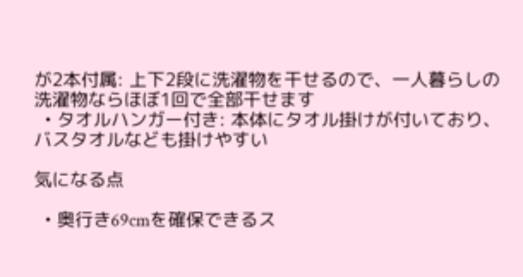が2本付属: 上下2段に洗濯物を干せるので、一人暮らしの洗濯物ならほぼ1回で全部干せます
  • タオルハンガー付き: 本体にタオル掛けが付いており、バスタオルなども掛けやすい

気になる点

  • 奥行き69cmを確保できるス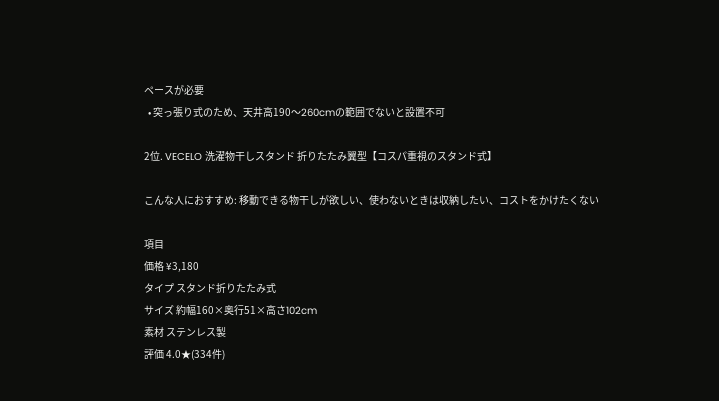ペースが必要
  • 突っ張り式のため、天井高190〜260cmの範囲でないと設置不可

2位. VECELO 洗濯物干しスタンド 折りたたみ翼型【コスパ重視のスタンド式】

こんな人におすすめ: 移動できる物干しが欲しい、使わないときは収納したい、コストをかけたくない

項目
価格 ¥3,180
タイプ スタンド折りたたみ式
サイズ 約幅160×奥行51×高さ102cm
素材 ステンレス製
評価 4.0★(334件)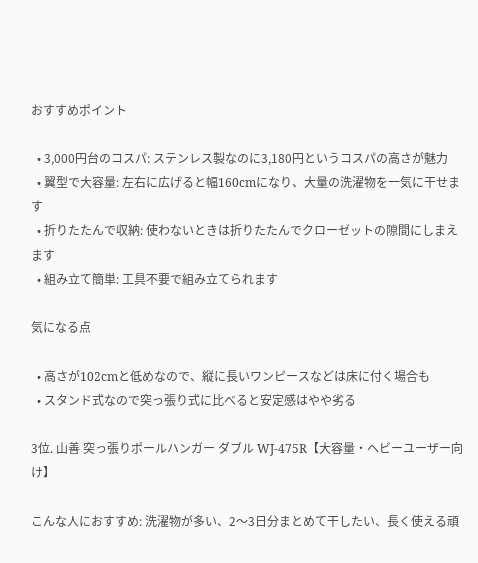おすすめポイント

  • 3,000円台のコスパ: ステンレス製なのに3,180円というコスパの高さが魅力
  • 翼型で大容量: 左右に広げると幅160cmになり、大量の洗濯物を一気に干せます
  • 折りたたんで収納: 使わないときは折りたたんでクローゼットの隙間にしまえます
  • 組み立て簡単: 工具不要で組み立てられます

気になる点

  • 高さが102cmと低めなので、縦に長いワンピースなどは床に付く場合も
  • スタンド式なので突っ張り式に比べると安定感はやや劣る

3位. 山善 突っ張りポールハンガー ダブル WJ-475R【大容量・ヘビーユーザー向け】

こんな人におすすめ: 洗濯物が多い、2〜3日分まとめて干したい、長く使える頑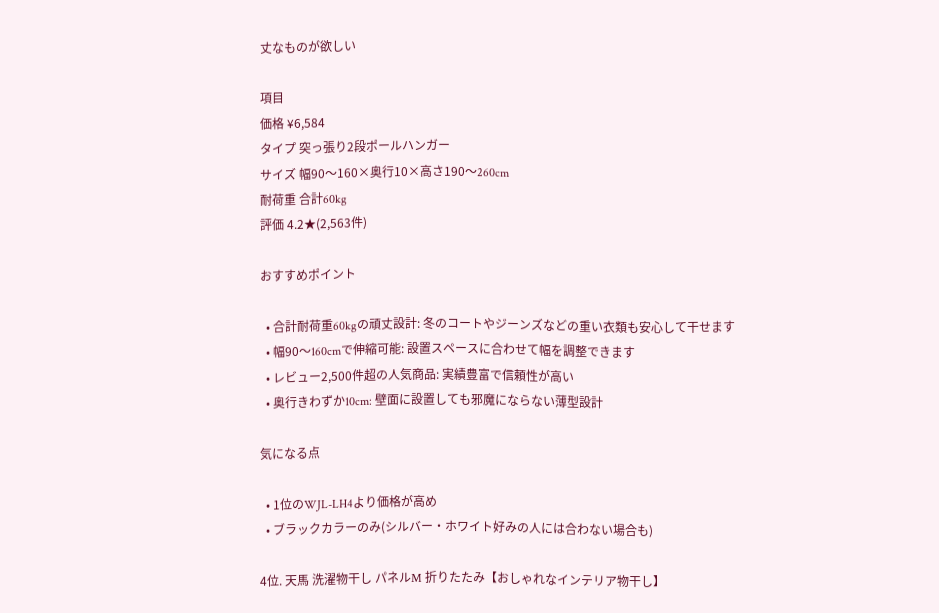丈なものが欲しい

項目
価格 ¥6,584
タイプ 突っ張り2段ポールハンガー
サイズ 幅90〜160×奥行10×高さ190〜260cm
耐荷重 合計60kg
評価 4.2★(2,563件)

おすすめポイント

  • 合計耐荷重60kgの頑丈設計: 冬のコートやジーンズなどの重い衣類も安心して干せます
  • 幅90〜160cmで伸縮可能: 設置スペースに合わせて幅を調整できます
  • レビュー2,500件超の人気商品: 実績豊富で信頼性が高い
  • 奥行きわずか10cm: 壁面に設置しても邪魔にならない薄型設計

気になる点

  • 1位のWJL-LH4より価格が高め
  • ブラックカラーのみ(シルバー・ホワイト好みの人には合わない場合も)

4位. 天馬 洗濯物干し パネルM 折りたたみ【おしゃれなインテリア物干し】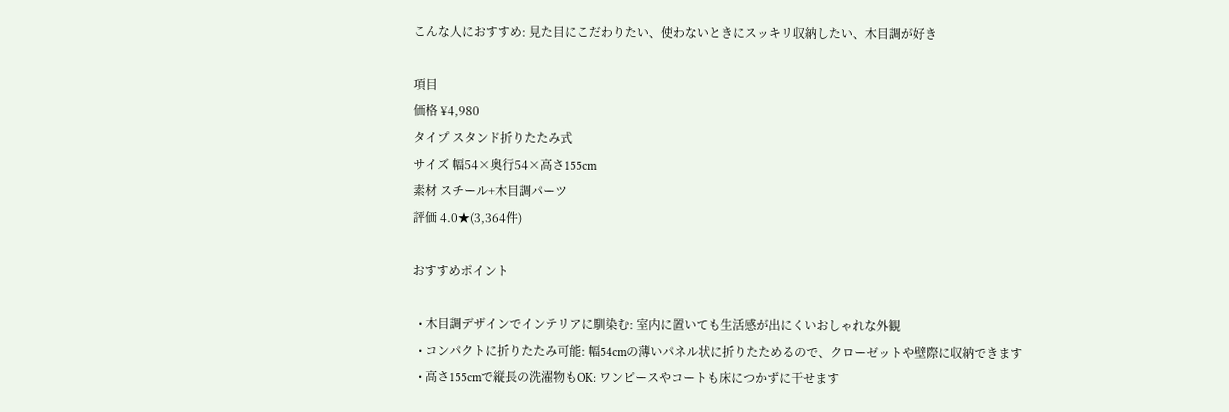こんな人におすすめ: 見た目にこだわりたい、使わないときにスッキリ収納したい、木目調が好き

項目
価格 ¥4,980
タイプ スタンド折りたたみ式
サイズ 幅54×奥行54×高さ155cm
素材 スチール+木目調パーツ
評価 4.0★(3,364件)

おすすめポイント

  • 木目調デザインでインテリアに馴染む: 室内に置いても生活感が出にくいおしゃれな外観
  • コンパクトに折りたたみ可能: 幅54cmの薄いパネル状に折りたためるので、クローゼットや壁際に収納できます
  • 高さ155cmで縦長の洗濯物もOK: ワンピースやコートも床につかずに干せます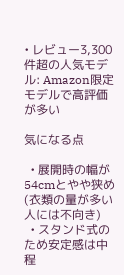• レビュー3,300件超の人気モデル: Amazon限定モデルで高評価が多い

気になる点

  • 展開時の幅が54cmとやや狭め(衣類の量が多い人には不向き)
  • スタンド式のため安定感は中程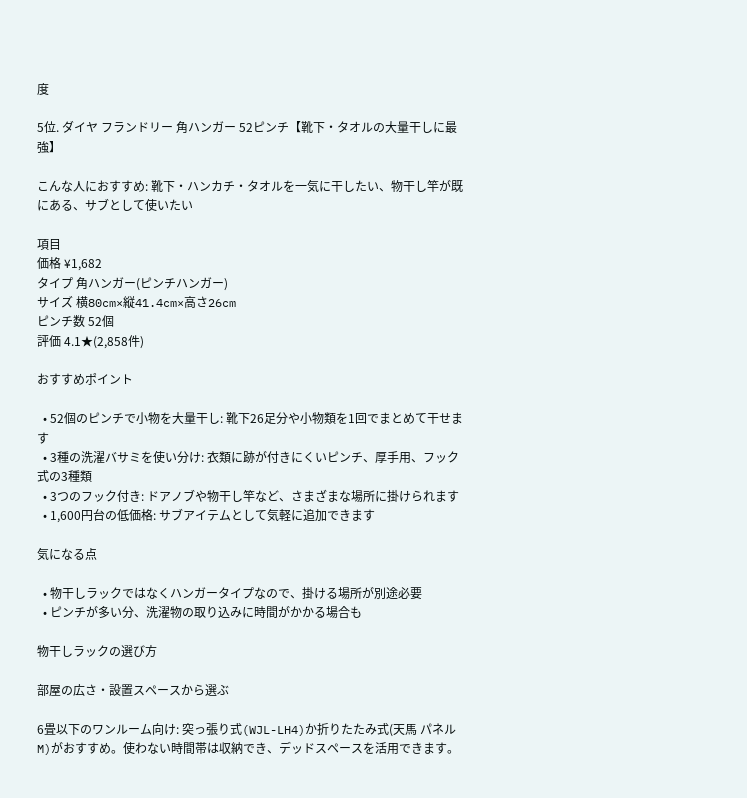度

5位. ダイヤ フランドリー 角ハンガー 52ピンチ【靴下・タオルの大量干しに最強】

こんな人におすすめ: 靴下・ハンカチ・タオルを一気に干したい、物干し竿が既にある、サブとして使いたい

項目
価格 ¥1,682
タイプ 角ハンガー(ピンチハンガー)
サイズ 横80cm×縦41.4cm×高さ26cm
ピンチ数 52個
評価 4.1★(2,858件)

おすすめポイント

  • 52個のピンチで小物を大量干し: 靴下26足分や小物類を1回でまとめて干せます
  • 3種の洗濯バサミを使い分け: 衣類に跡が付きにくいピンチ、厚手用、フック式の3種類
  • 3つのフック付き: ドアノブや物干し竿など、さまざまな場所に掛けられます
  • 1,600円台の低価格: サブアイテムとして気軽に追加できます

気になる点

  • 物干しラックではなくハンガータイプなので、掛ける場所が別途必要
  • ピンチが多い分、洗濯物の取り込みに時間がかかる場合も

物干しラックの選び方

部屋の広さ・設置スペースから選ぶ

6畳以下のワンルーム向け: 突っ張り式(WJL-LH4)か折りたたみ式(天馬 パネルM)がおすすめ。使わない時間帯は収納でき、デッドスペースを活用できます。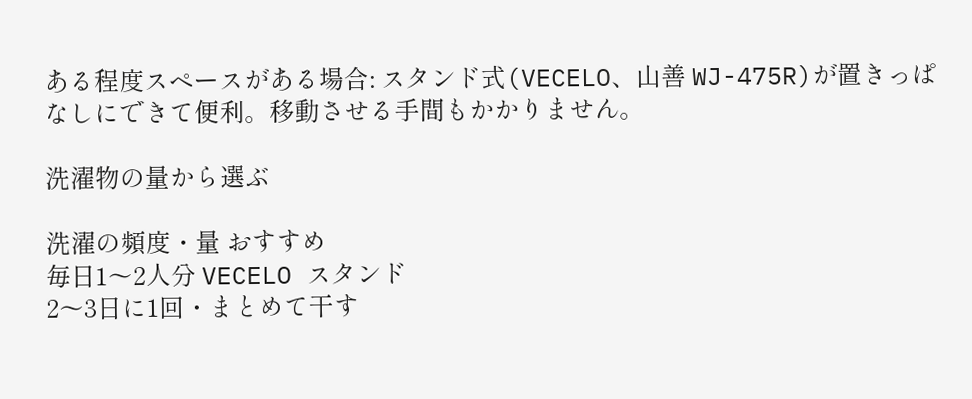ある程度スペースがある場合: スタンド式(VECELO、山善 WJ-475R)が置きっぱなしにできて便利。移動させる手間もかかりません。

洗濯物の量から選ぶ

洗濯の頻度・量 おすすめ
毎日1〜2人分 VECELO スタンド
2〜3日に1回・まとめて干す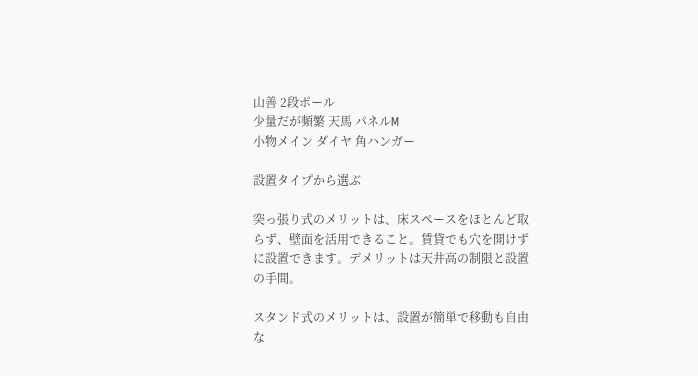山善 2段ポール
少量だが頻繁 天馬 パネルM
小物メイン ダイヤ 角ハンガー

設置タイプから選ぶ

突っ張り式のメリットは、床スペースをほとんど取らず、壁面を活用できること。賃貸でも穴を開けずに設置できます。デメリットは天井高の制限と設置の手間。

スタンド式のメリットは、設置が簡単で移動も自由な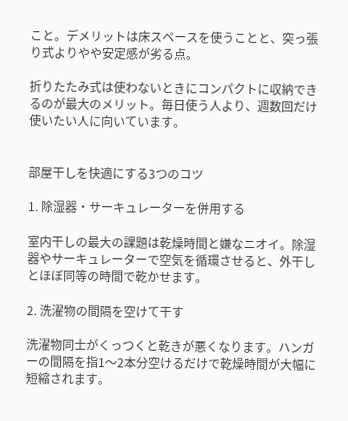こと。デメリットは床スペースを使うことと、突っ張り式よりやや安定感が劣る点。

折りたたみ式は使わないときにコンパクトに収納できるのが最大のメリット。毎日使う人より、週数回だけ使いたい人に向いています。


部屋干しを快適にする3つのコツ

1. 除湿器・サーキュレーターを併用する

室内干しの最大の課題は乾燥時間と嫌なニオイ。除湿器やサーキュレーターで空気を循環させると、外干しとほぼ同等の時間で乾かせます。

2. 洗濯物の間隔を空けて干す

洗濯物同士がくっつくと乾きが悪くなります。ハンガーの間隔を指1〜2本分空けるだけで乾燥時間が大幅に短縮されます。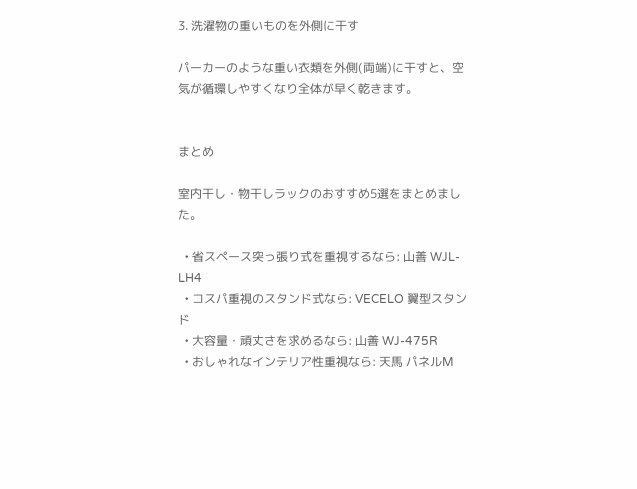3. 洗濯物の重いものを外側に干す

パーカーのような重い衣類を外側(両端)に干すと、空気が循環しやすくなり全体が早く乾きます。


まとめ

室内干し・物干しラックのおすすめ5選をまとめました。

  • 省スペース突っ張り式を重視するなら: 山善 WJL-LH4
  • コスパ重視のスタンド式なら: VECELO 翼型スタンド
  • 大容量・頑丈さを求めるなら: 山善 WJ-475R
  • おしゃれなインテリア性重視なら: 天馬 パネルM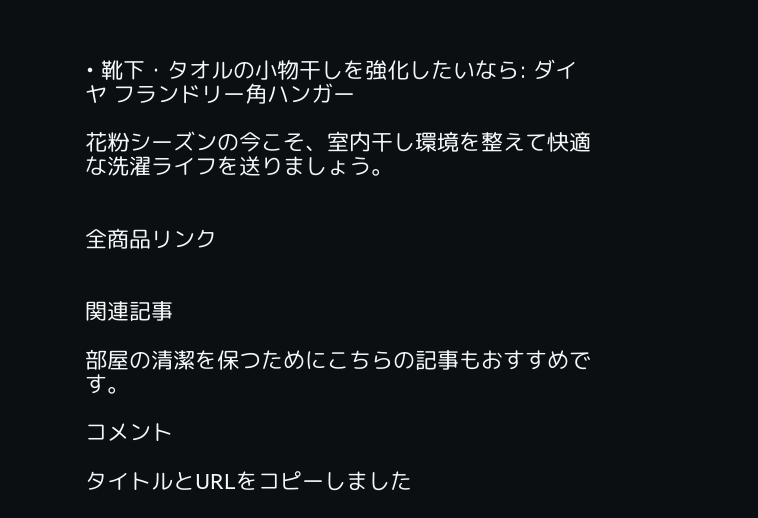• 靴下・タオルの小物干しを強化したいなら: ダイヤ フランドリー角ハンガー

花粉シーズンの今こそ、室内干し環境を整えて快適な洗濯ライフを送りましょう。


全商品リンク


関連記事

部屋の清潔を保つためにこちらの記事もおすすめです。

コメント

タイトルとURLをコピーしました